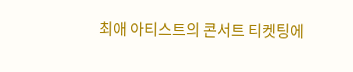최애 아티스트의 콘서트 티켓팅에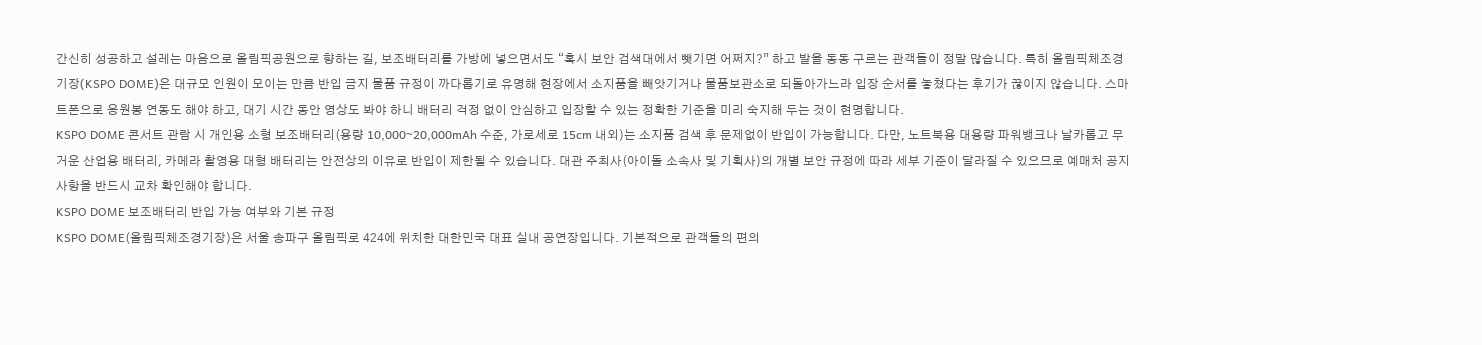간신히 성공하고 설레는 마음으로 올림픽공원으로 향하는 길, 보조배터리를 가방에 넣으면서도 “혹시 보안 검색대에서 뺏기면 어쩌지?” 하고 발을 동동 구르는 관객들이 정말 많습니다. 특히 올림픽체조경기장(KSPO DOME)은 대규모 인원이 모이는 만큼 반입 금지 물품 규정이 까다롭기로 유명해 현장에서 소지품을 빼앗기거나 물품보관소로 되돌아가느라 입장 순서를 놓쳤다는 후기가 끊이지 않습니다. 스마트폰으로 응원봉 연동도 해야 하고, 대기 시간 동안 영상도 봐야 하니 배터리 걱정 없이 안심하고 입장할 수 있는 정확한 기준을 미리 숙지해 두는 것이 현명합니다.
KSPO DOME 콘서트 관람 시 개인용 소형 보조배터리(용량 10,000~20,000mAh 수준, 가로세로 15cm 내외)는 소지품 검색 후 문제없이 반입이 가능합니다. 다만, 노트북용 대용량 파워뱅크나 날카롭고 무거운 산업용 배터리, 카메라 촬영용 대형 배터리는 안전상의 이유로 반입이 제한될 수 있습니다. 대관 주최사(아이돌 소속사 및 기획사)의 개별 보안 규정에 따라 세부 기준이 달라질 수 있으므로 예매처 공지사항을 반드시 교차 확인해야 합니다.
KSPO DOME 보조배터리 반입 가능 여부와 기본 규정
KSPO DOME(올림픽체조경기장)은 서울 송파구 올림픽로 424에 위치한 대한민국 대표 실내 공연장입니다. 기본적으로 관객들의 편의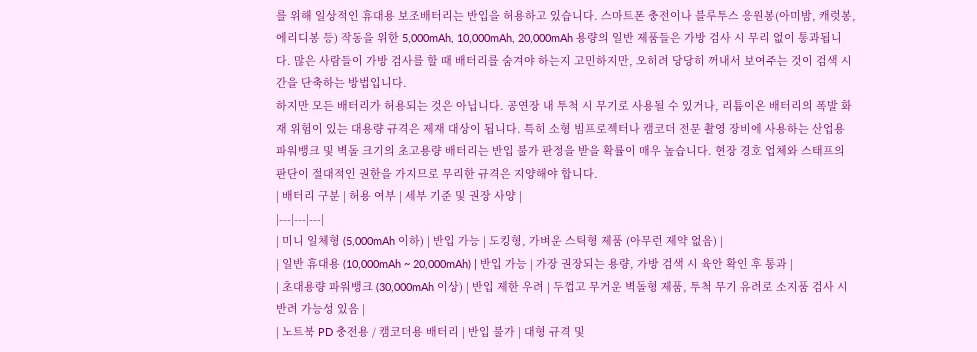를 위해 일상적인 휴대용 보조배터리는 반입을 허용하고 있습니다. 스마트폰 충전이나 블루투스 응원봉(아미밤, 캐럿봉, 에리디봉 등) 작동을 위한 5,000mAh, 10,000mAh, 20,000mAh 용량의 일반 제품들은 가방 검사 시 무리 없이 통과됩니다. 많은 사람들이 가방 검사를 할 때 배터리를 숨겨야 하는지 고민하지만, 오히려 당당히 꺼내서 보여주는 것이 검색 시간을 단축하는 방법입니다.
하지만 모든 배터리가 허용되는 것은 아닙니다. 공연장 내 투척 시 무기로 사용될 수 있거나, 리튬이온 배터리의 폭발 화재 위험이 있는 대용량 규격은 제재 대상이 됩니다. 특히 소형 빔프로젝터나 캠코더 전문 촬영 장비에 사용하는 산업용 파워뱅크 및 벽돌 크기의 초고용량 배터리는 반입 불가 판정을 받을 확률이 매우 높습니다. 현장 경호 업체와 스태프의 판단이 절대적인 권한을 가지므로 무리한 규격은 지양해야 합니다.
| 배터리 구분 | 허용 여부 | 세부 기준 및 권장 사양 |
|---|---|---|
| 미니 일체형 (5,000mAh 이하) | 반입 가능 | 도킹형, 가벼운 스틱형 제품 (아무런 제약 없음) |
| 일반 휴대용 (10,000mAh ~ 20,000mAh) | 반입 가능 | 가장 권장되는 용량, 가방 검색 시 육안 확인 후 통과 |
| 초대용량 파워뱅크 (30,000mAh 이상) | 반입 제한 우려 | 두껍고 무거운 벽돌형 제품, 투척 무기 유려로 소지품 검사 시 반려 가능성 있음 |
| 노트북 PD 충전용 / 캠코더용 배터리 | 반입 불가 | 대형 규격 및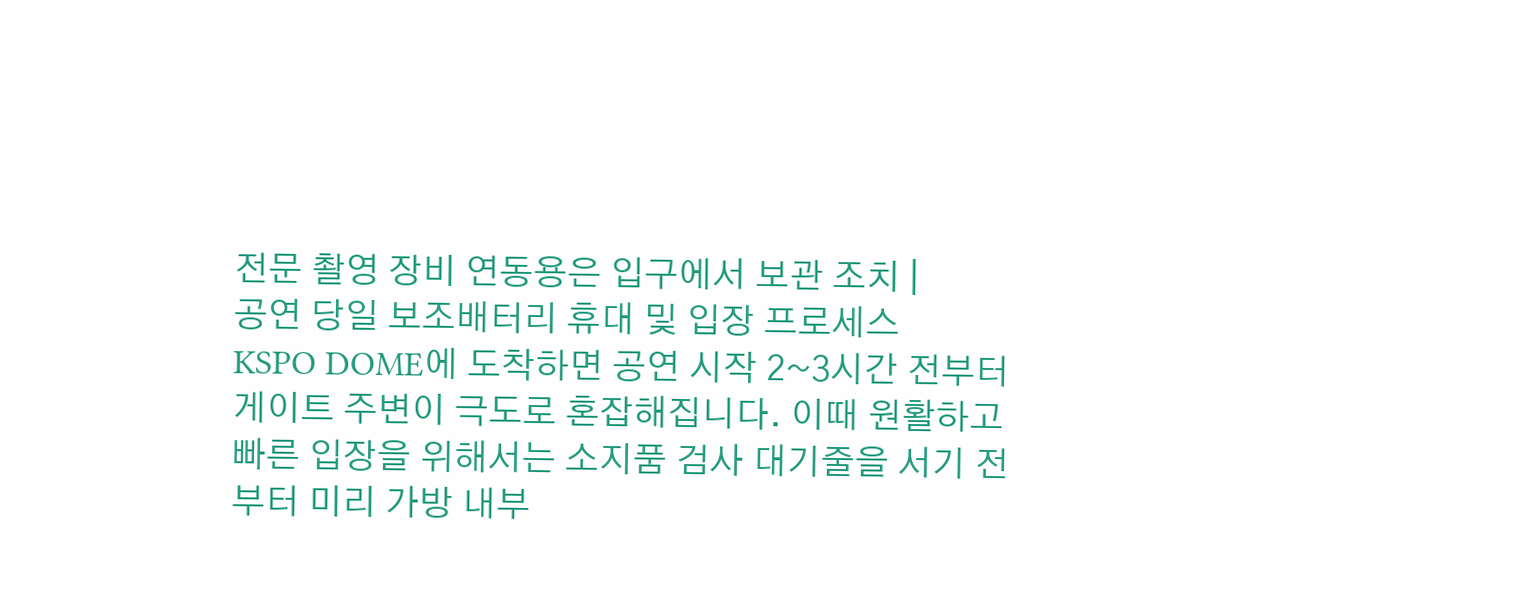전문 촬영 장비 연동용은 입구에서 보관 조치 |
공연 당일 보조배터리 휴대 및 입장 프로세스
KSPO DOME에 도착하면 공연 시작 2~3시간 전부터 게이트 주변이 극도로 혼잡해집니다. 이때 원활하고 빠른 입장을 위해서는 소지품 검사 대기줄을 서기 전부터 미리 가방 내부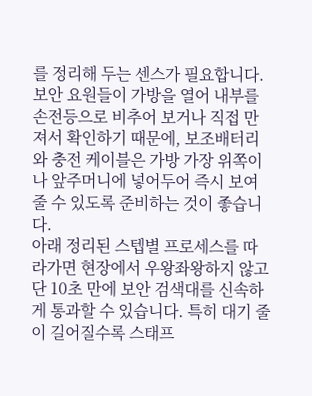를 정리해 두는 센스가 필요합니다. 보안 요원들이 가방을 열어 내부를 손전등으로 비추어 보거나 직접 만져서 확인하기 때문에, 보조배터리와 충전 케이블은 가방 가장 위쪽이나 앞주머니에 넣어두어 즉시 보여줄 수 있도록 준비하는 것이 좋습니다.
아래 정리된 스텝별 프로세스를 따라가면 현장에서 우왕좌왕하지 않고 단 10초 만에 보안 검색대를 신속하게 통과할 수 있습니다. 특히 대기 줄이 길어질수록 스태프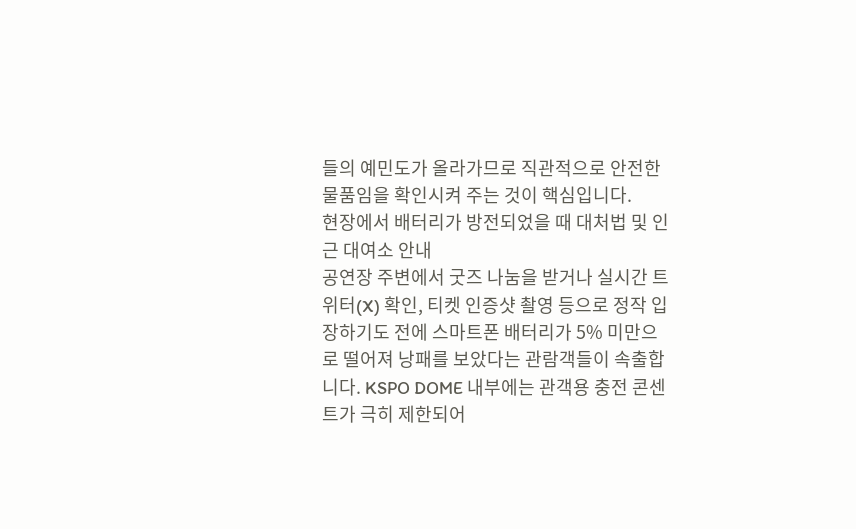들의 예민도가 올라가므로 직관적으로 안전한 물품임을 확인시켜 주는 것이 핵심입니다.
현장에서 배터리가 방전되었을 때 대처법 및 인근 대여소 안내
공연장 주변에서 굿즈 나눔을 받거나 실시간 트위터(X) 확인, 티켓 인증샷 촬영 등으로 정작 입장하기도 전에 스마트폰 배터리가 5% 미만으로 떨어져 낭패를 보았다는 관람객들이 속출합니다. KSPO DOME 내부에는 관객용 충전 콘센트가 극히 제한되어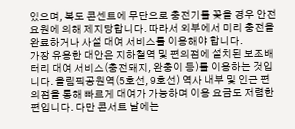있으며, 복도 콘센트에 무단으로 충전기를 꽂을 경우 안전요원에 의해 제지당합니다. 따라서 외부에서 미리 충전을 완료하거나 사설 대여 서비스를 이용해야 합니다.
가장 유용한 대안은 지하철역 및 편의점에 설치된 보조배터리 대여 서비스(충전돼지, 완충이 등)를 이용하는 것입니다. 올림픽공원역(5호선, 9호선) 역사 내부 및 인근 편의점을 통해 빠르게 대여가 가능하며 이용 요금도 저렴한 편입니다. 다만 콘서트 날에는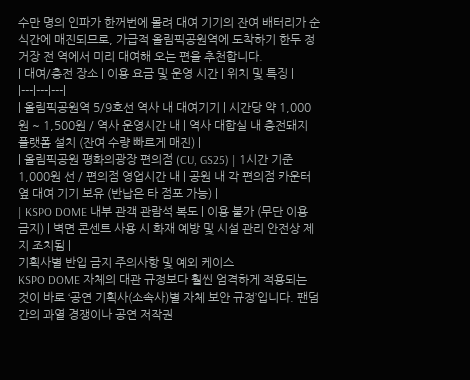수만 명의 인파가 한꺼번에 몰려 대여 기기의 잔여 배터리가 순식간에 매진되므로, 가급적 올림픽공원역에 도착하기 한두 정거장 전 역에서 미리 대여해 오는 편을 추천합니다.
| 대여/충전 장소 | 이용 요금 및 운영 시간 | 위치 및 특징 |
|---|---|---|
| 올림픽공원역 5/9호선 역사 내 대여기기 | 시간당 약 1,000원 ~ 1,500원 / 역사 운영시간 내 | 역사 대합실 내 충전돼지 플랫폼 설치 (잔여 수량 빠르게 매진) |
| 올림픽공원 평화의광장 편의점 (CU, GS25) | 1시간 기준 1,000원 선 / 편의점 영업시간 내 | 공원 내 각 편의점 카운터 옆 대여 기기 보유 (반납은 타 점포 가능) |
| KSPO DOME 내부 관객 관람석 복도 | 이용 불가 (무단 이용 금지) | 벽면 콘센트 사용 시 화재 예방 및 시설 관리 안전상 제지 조치됨 |
기획사별 반입 금지 주의사항 및 예외 케이스
KSPO DOME 자체의 대관 규정보다 훨씬 엄격하게 적용되는 것이 바로 ‘공연 기획사(소속사)별 자체 보안 규정’입니다. 팬덤 간의 과열 경쟁이나 공연 저작권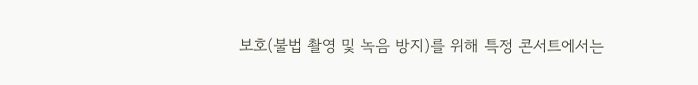보호(불법 촬영 및 녹음 방지)를 위해 특정 콘서트에서는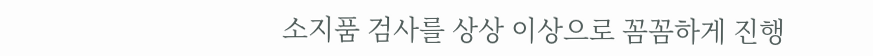소지품 검사를 상상 이상으로 꼼꼼하게 진행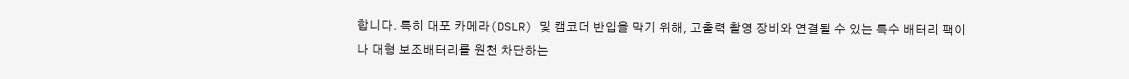합니다. 특히 대포 카메라(DSLR) 및 캠코더 반입을 막기 위해, 고출력 촬영 장비와 연결될 수 있는 특수 배터리 팩이나 대형 보조배터리를 원천 차단하는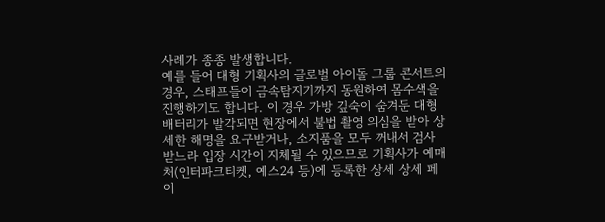사례가 종종 발생합니다.
예를 들어 대형 기획사의 글로벌 아이돌 그룹 콘서트의 경우, 스태프들이 금속탐지기까지 동원하여 몸수색을 진행하기도 합니다. 이 경우 가방 깊숙이 숨겨둔 대형 배터리가 발각되면 현장에서 불법 촬영 의심을 받아 상세한 해명을 요구받거나, 소지품을 모두 꺼내서 검사받느라 입장 시간이 지체될 수 있으므로 기획사가 예매처(인터파크티켓, 예스24 등)에 등록한 상세 상세 페이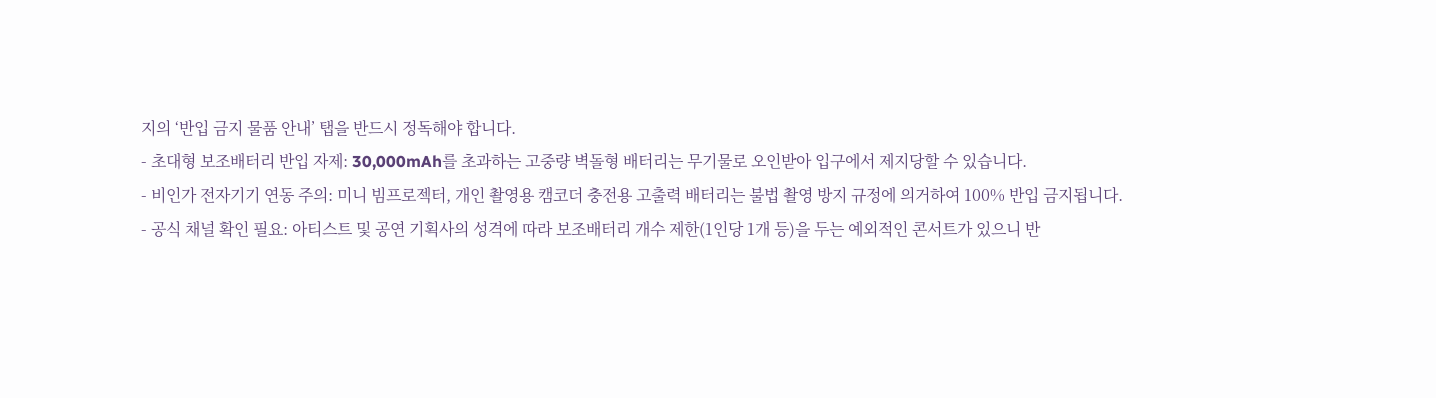지의 ‘반입 금지 물품 안내’ 탭을 반드시 정독해야 합니다.
- 초대형 보조배터리 반입 자제: 30,000mAh를 초과하는 고중량 벽돌형 배터리는 무기물로 오인받아 입구에서 제지당할 수 있습니다.
- 비인가 전자기기 연동 주의: 미니 빔프로젝터, 개인 촬영용 캠코더 충전용 고출력 배터리는 불법 촬영 방지 규정에 의거하여 100% 반입 금지됩니다.
- 공식 채널 확인 필요: 아티스트 및 공연 기획사의 성격에 따라 보조배터리 개수 제한(1인당 1개 등)을 두는 예외적인 콘서트가 있으니 반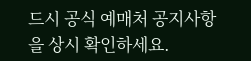드시 공식 예매처 공지사항을 상시 확인하세요.